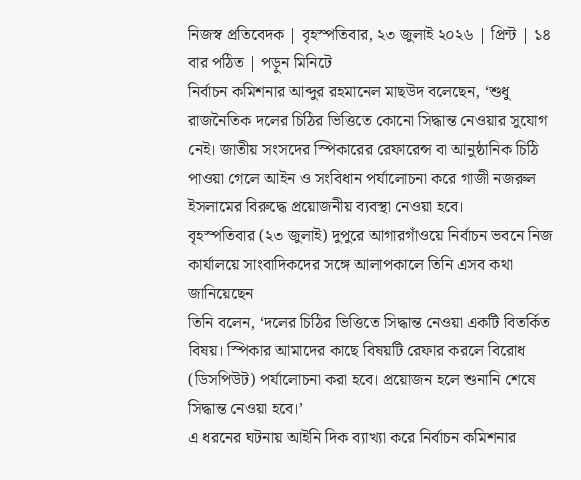নিজস্ব প্রতিবেদক | বৃহস্পতিবার, ২৩ জুলাই ২০২৬ | প্রিন্ট | ১৪ বার পঠিত | পড়ুন মিনিটে
নির্বাচন কমিশনার আব্দুর রহমানেল মাছউদ বলেছেন, ‘শুধু রাজনৈতিক দলের চিঠির ভিত্তিতে কোনো সিদ্ধান্ত নেওয়ার সুযোগ নেই। জাতীয় সংসদের স্পিকারের রেফারেন্স বা আনুষ্ঠানিক চিঠি পাওয়া গেলে আইন ও সংবিধান পর্যালোচনা করে গাজী নজরুল ইসলামের বিরুদ্ধে প্রয়োজনীয় ব্যবস্থা নেওয়া হবে।
বৃহস্পতিবার (২৩ জুলাই) দুপুরে আগারগাঁওয়ে নির্বাচন ভবনে নিজ কার্যালয়ে সাংবাদিকদের সঙ্গে আলাপকালে তিনি এসব কথা জানিয়েছেন
তিনি বলেন, ‘দলের চিঠির ভিত্তিতে সিদ্ধান্ত নেওয়া একটি বিতর্কিত বিষয়। স্পিকার আমাদের কাছে বিষয়টি রেফার করলে বিরোধ (ডিসপিউট) পর্যালোচনা করা হবে। প্রয়োজন হলে শুনানি শেষে সিদ্ধান্ত নেওয়া হবে।’
এ ধরনের ঘটনায় আইনি দিক ব্যাখ্যা করে নির্বাচন কমিশনার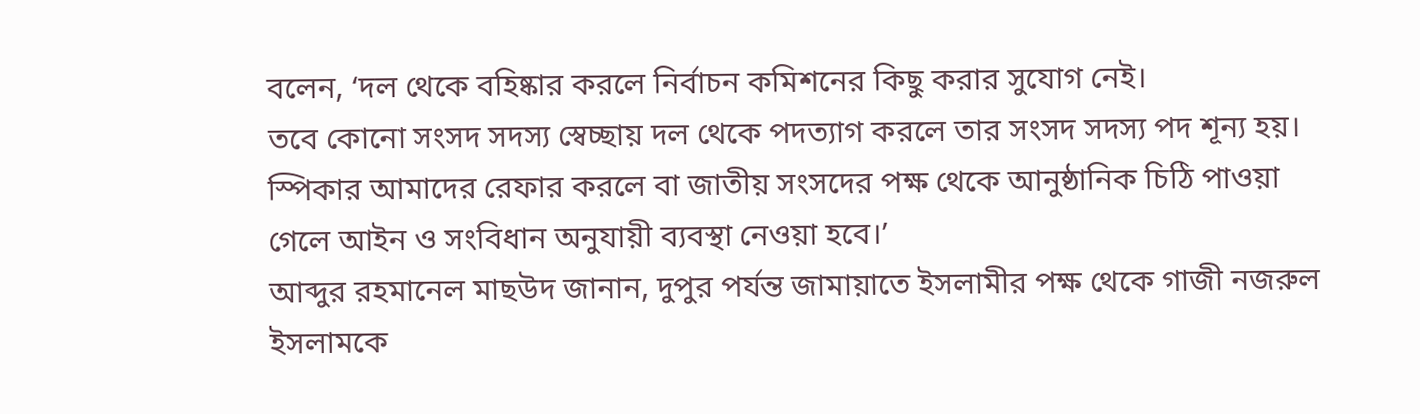বলেন, ‘দল থেকে বহিষ্কার করলে নির্বাচন কমিশনের কিছু করার সুযোগ নেই।
তবে কোনো সংসদ সদস্য স্বেচ্ছায় দল থেকে পদত্যাগ করলে তার সংসদ সদস্য পদ শূন্য হয়। স্পিকার আমাদের রেফার করলে বা জাতীয় সংসদের পক্ষ থেকে আনুষ্ঠানিক চিঠি পাওয়া গেলে আইন ও সংবিধান অনুযায়ী ব্যবস্থা নেওয়া হবে।’
আব্দুর রহমানেল মাছউদ জানান, দুপুর পর্যন্ত জামায়াতে ইসলামীর পক্ষ থেকে গাজী নজরুল ইসলামকে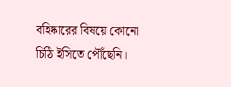বহিষ্কারের বিষয়ে কোনো চিঠি ইসিতে পৌঁছেনি।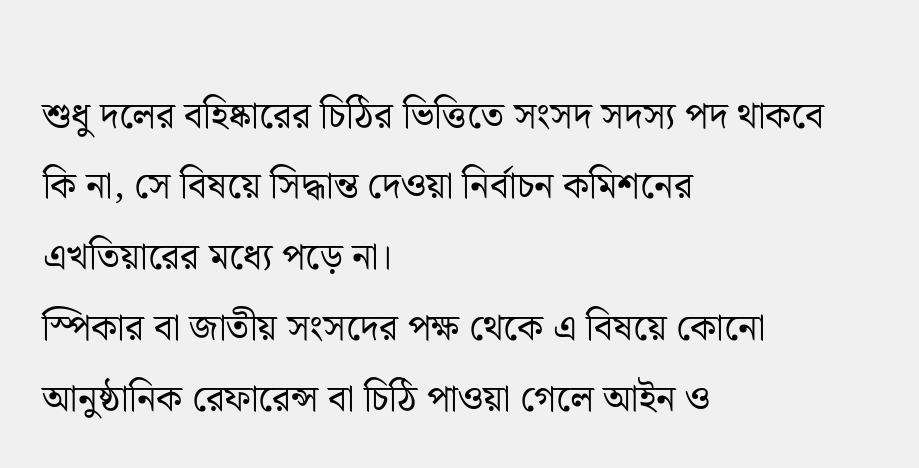শুধু দলের বহিষ্কারের চিঠির ভিত্তিতে সংসদ সদস্য পদ থাকবে কি না, সে বিষয়ে সিদ্ধান্ত দেওয়া নির্বাচন কমিশনের এখতিয়ারের মধ্যে পড়ে না।
স্পিকার বা জাতীয় সংসদের পক্ষ থেকে এ বিষয়ে কোনো আনুষ্ঠানিক রেফারেন্স বা চিঠি পাওয়া গেলে আইন ও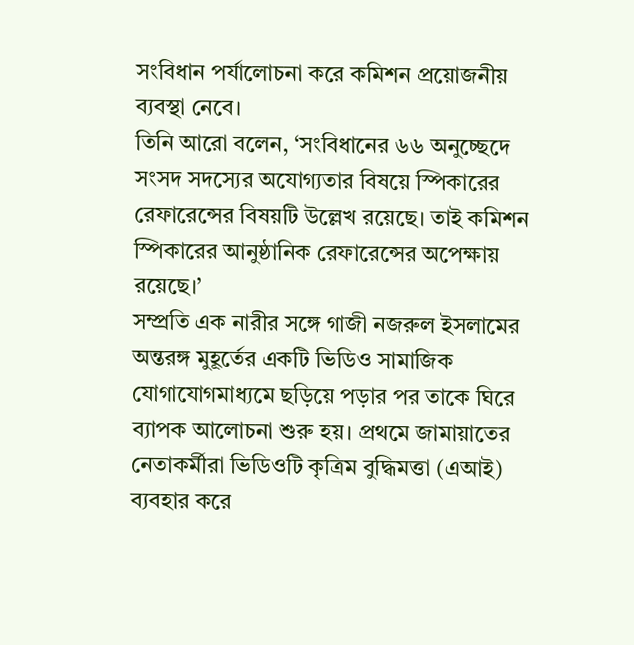সংবিধান পর্যালোচনা করে কমিশন প্রয়োজনীয় ব্যবস্থা নেবে।
তিনি আরো বলেন, ‘সংবিধানের ৬৬ অনুচ্ছেদে সংসদ সদস্যের অযোগ্যতার বিষয়ে স্পিকারের রেফারেন্সের বিষয়টি উল্লেখ রয়েছে। তাই কমিশন স্পিকারের আনুষ্ঠানিক রেফারেন্সের অপেক্ষায় রয়েছে।’
সম্প্রতি এক নারীর সঙ্গে গাজী নজরুল ইসলামের অন্তরঙ্গ মুহূর্তের একটি ভিডিও সামাজিক যোগাযোগমাধ্যমে ছড়িয়ে পড়ার পর তাকে ঘিরে ব্যাপক আলোচনা শুরু হয়। প্রথমে জামায়াতের নেতাকর্মীরা ভিডিওটি কৃত্রিম বুদ্ধিমত্তা (এআই) ব্যবহার করে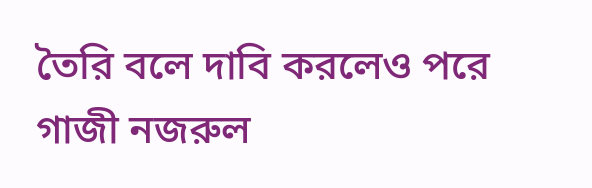তৈরি বলে দাবি করলেও পরে গাজী নজরুল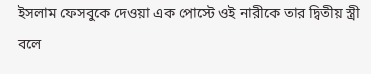ইসলাম ফেসবুকে দেওয়া এক পোস্টে ওই নারীকে তার দ্বিতীয় স্ত্রী বলে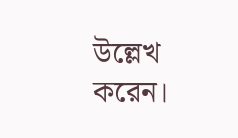উল্লেখ করেন।